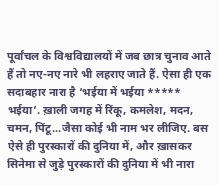पूर्वांचल के विश्वविद्यालयों में जब छात्र चुनाव आते हैं तो नए-नए नारे भी लहराए जाते हैं. ऐसा ही एक सदाबहार नारा है ‘भईया में भईया ***** भईया’. ख़ाली जगह में रिंकू, कमलेश, मदन, चमन, पिंटू...जैसा कोई भी नाम भर लीजिए. बस ऐसे ही पुरस्कारों की दुनिया में, और ख़ासकर सिनेमा से जुड़े पुरस्कारों की दुनिया में भी नारा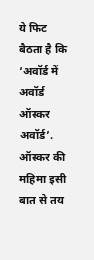ये फिट बैठता है कि ‘अवॉर्ड में अवॉर्ड ऑस्कर अवॉर्ड’. ऑस्कर की महिमा इसी बात से तय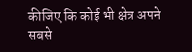कीजिए कि कोई भी क्षेत्र अपने सबसे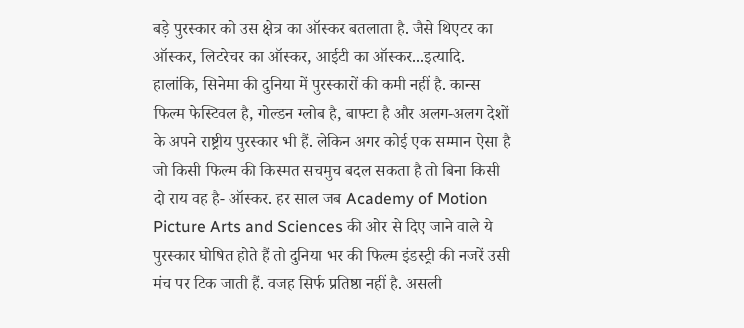बड़े पुरस्कार को उस क्षेत्र का ऑस्कर बतलाता है. जैसे थिएटर का ऑस्कर, लिटरेचर का ऑस्कर, आईटी का ऑस्कर...इत्यादि.
हालांकि, सिनेमा की दुनिया में पुरस्कारों की कमी नहीं है. कान्स फिल्म फेस्टिवल है, गोल्डन ग्लोब है, बाफ्टा है और अलग-अलग देशों के अपने राष्ट्रीय पुरस्कार भी हैं. लेकिन अगर कोई एक सम्मान ऐसा है जो किसी फिल्म की किस्मत सचमुच बदल सकता है तो बिना किसी दो राय वह है- ऑस्कर. हर साल जब Academy of Motion Picture Arts and Sciences की ओर से दिए जाने वाले ये पुरस्कार घोषित होते हैं तो दुनिया भर की फिल्म इंडस्ट्री की नजरें उसी मंच पर टिक जाती हैं. वजह सिर्फ प्रतिष्ठा नहीं है. असली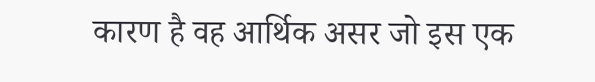कारण है वह आर्थिक असर जो इस एक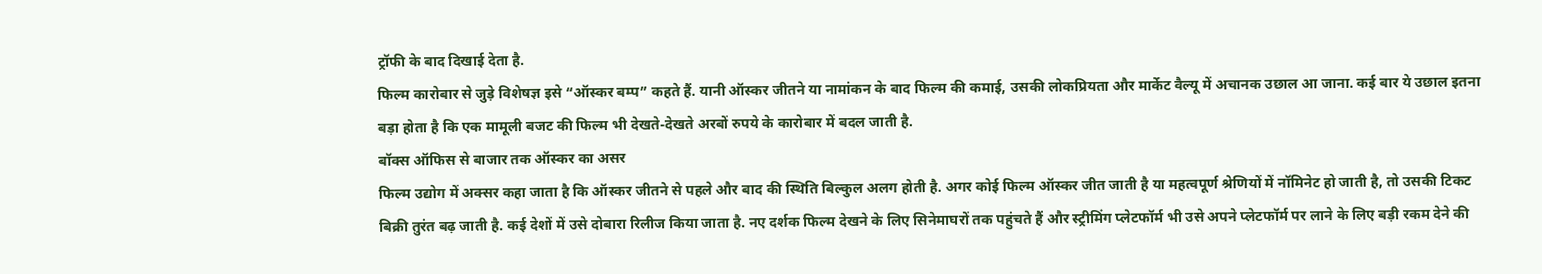ट्रॉफी के बाद दिखाई देता है.
फिल्म कारोबार से जुड़े विशेषज्ञ इसे “ऑस्कर बम्प” कहते हैं. यानी ऑस्कर जीतने या नामांकन के बाद फिल्म की कमाई, उसकी लोकप्रियता और मार्केट वैल्यू में अचानक उछाल आ जाना. कई बार ये उछाल इतना बड़ा होता है कि एक मामूली बजट की फिल्म भी देखते-देखते अरबों रुपये के कारोबार में बदल जाती है.
बॉक्स ऑफिस से बाजार तक ऑस्कर का असर
फिल्म उद्योग में अक्सर कहा जाता है कि ऑस्कर जीतने से पहले और बाद की स्थिति बिल्कुल अलग होती है. अगर कोई फिल्म ऑस्कर जीत जाती है या महत्वपूर्ण श्रेणियों में नॉमिनेट हो जाती है, तो उसकी टिकट बिक्री तुरंत बढ़ जाती है. कई देशों में उसे दोबारा रिलीज किया जाता है. नए दर्शक फिल्म देखने के लिए सिनेमाघरों तक पहुंचते हैं और स्ट्रीमिंग प्लेटफॉर्म भी उसे अपने प्लेटफॉर्म पर लाने के लिए बड़ी रकम देने की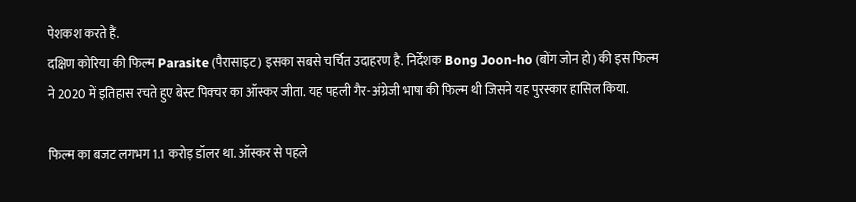पेशकश करते हैं.
दक्षिण कोरिया की फिल्म Parasite (पैरासाइट) इसका सबसे चर्चित उदाहरण है. निर्देशक Bong Joon-ho (बोंग जोन हो) की इस फिल्म ने 2020 में इतिहास रचते हुए बेस्ट पिक्चर का ऑस्कर जीता. यह पहली गैर-अंग्रेजी भाषा की फिल्म थी जिसने यह पुरस्कार हासिल किया.

फिल्म का बजट लगभग 1.1 करोड़ डॉलर था. ऑस्कर से पहले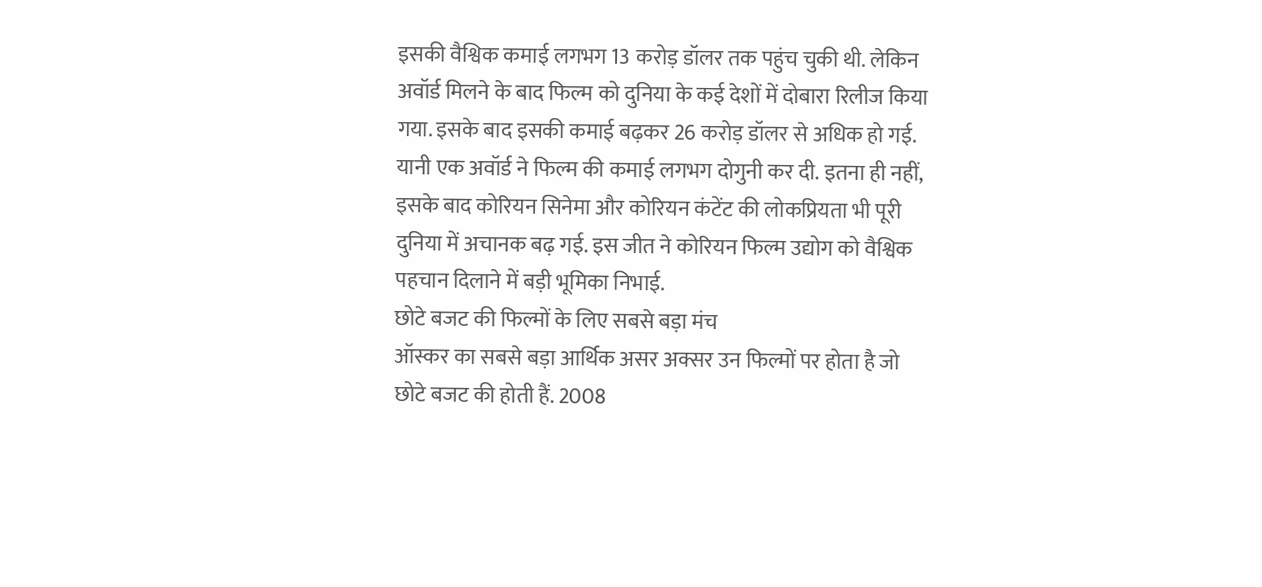इसकी वैश्विक कमाई लगभग 13 करोड़ डॉलर तक पहुंच चुकी थी. लेकिन अवॉर्ड मिलने के बाद फिल्म को दुनिया के कई देशों में दोबारा रिलीज किया गया. इसके बाद इसकी कमाई बढ़कर 26 करोड़ डॉलर से अधिक हो गई. यानी एक अवॉर्ड ने फिल्म की कमाई लगभग दोगुनी कर दी. इतना ही नहीं, इसके बाद कोरियन सिनेमा और कोरियन कंटेंट की लोकप्रियता भी पूरी दुनिया में अचानक बढ़ गई. इस जीत ने कोरियन फिल्म उद्योग को वैश्विक पहचान दिलाने में बड़ी भूमिका निभाई.
छोटे बजट की फिल्मों के लिए सबसे बड़ा मंच
ऑस्कर का सबसे बड़ा आर्थिक असर अक्सर उन फिल्मों पर होता है जो छोटे बजट की होती हैं. 2008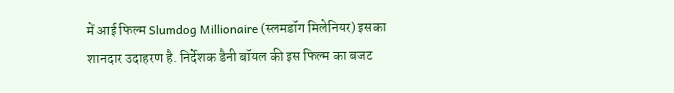में आई फिल्म Slumdog Millionaire (स्लमडॉग मिलेनियर) इसका शानदार उदाहरण है. निर्देशक डैनी बॉयल की इस फिल्म का बजट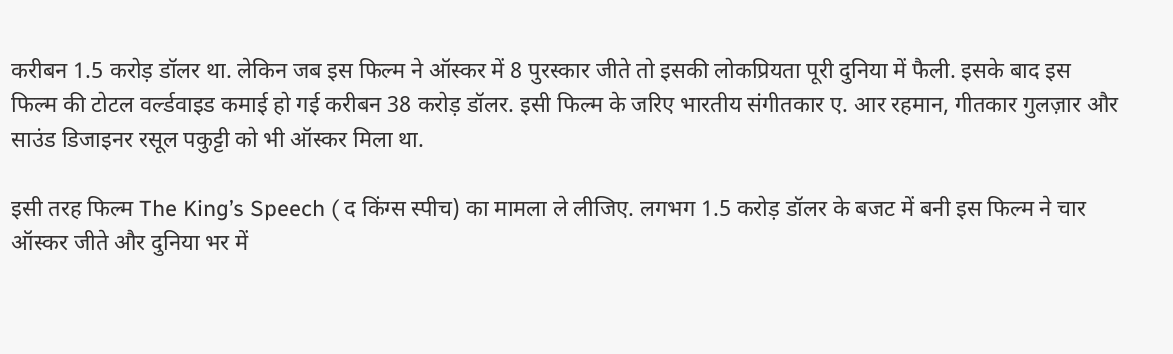करीबन 1.5 करोड़ डॉलर था. लेकिन जब इस फिल्म ने ऑस्कर में 8 पुरस्कार जीते तो इसकी लोकप्रियता पूरी दुनिया में फैली. इसके बाद इस फिल्म की टोटल वर्ल्डवाइड कमाई हो गई करीबन 38 करोड़ डॉलर. इसी फिल्म के जरिए भारतीय संगीतकार ए. आर रहमान, गीतकार गुलज़ार और साउंड डिजाइनर रसूल पकुट्टी को भी ऑस्कर मिला था.

इसी तरह फिल्म The King’s Speech ( द किंग्स स्पीच) का मामला ले लीजिए. लगभग 1.5 करोड़ डॉलर के बजट में बनी इस फिल्म ने चार ऑस्कर जीते और दुनिया भर में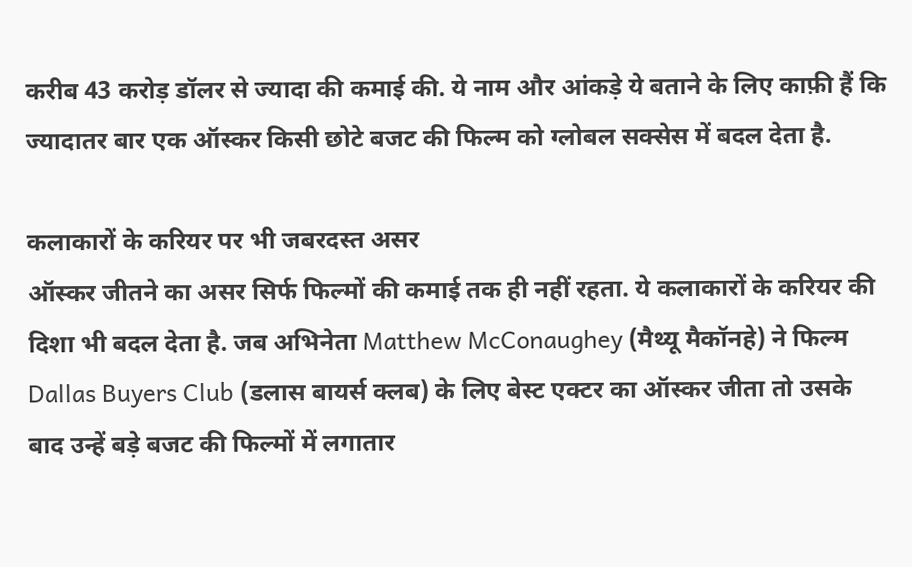करीब 43 करोड़ डॉलर से ज्यादा की कमाई की. ये नाम और आंकड़े ये बताने के लिए काफ़ी हैं कि ज्यादातर बार एक ऑस्कर किसी छोटे बजट की फिल्म को ग्लोबल सक्सेस में बदल देता है.

कलाकारों के करियर पर भी जबरदस्त असर
ऑस्कर जीतने का असर सिर्फ फिल्मों की कमाई तक ही नहीं रहता. ये कलाकारों के करियर की दिशा भी बदल देता है. जब अभिनेता Matthew McConaughey (मैथ्यू मैकॉनहे) ने फिल्म Dallas Buyers Club (डलास बायर्स क्लब) के लिए बेस्ट एक्टर का ऑस्कर जीता तो उसके बाद उन्हें बड़े बजट की फिल्मों में लगातार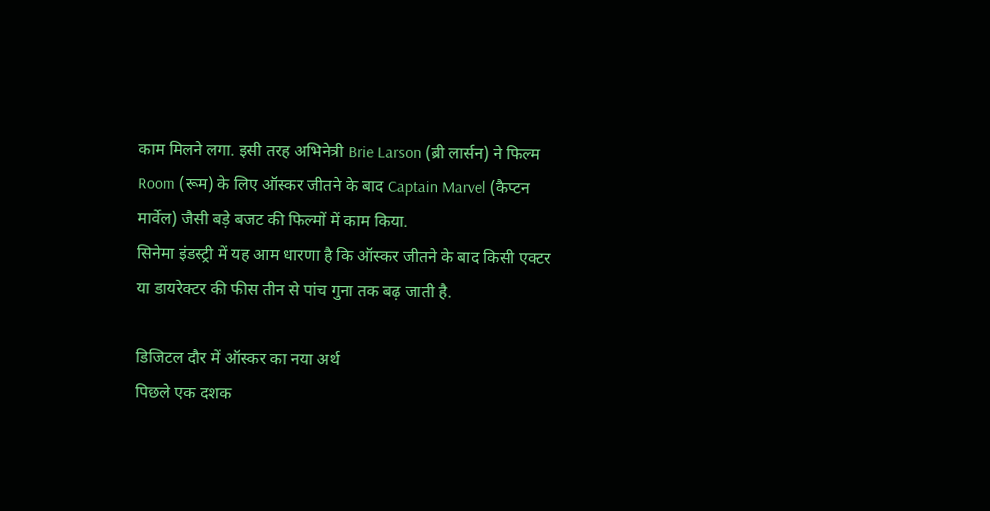काम मिलने लगा. इसी तरह अभिनेत्री Brie Larson (ब्री लार्सन) ने फिल्म Room (रूम) के लिए ऑस्कर जीतने के बाद Captain Marvel (कैप्टन मार्वेल) जैसी बड़े बजट की फिल्मों में काम किया.
सिनेमा इंडस्ट्री में यह आम धारणा है कि ऑस्कर जीतने के बाद किसी एक्टर या डायरेक्टर की फीस तीन से पांच गुना तक बढ़ जाती है.

डिजिटल दौर में ऑस्कर का नया अर्थ
पिछले एक दशक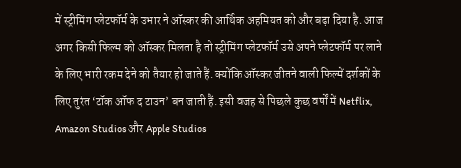में स्ट्रीमिंग प्लेटफॉर्म के उभार ने ऑस्कर की आर्थिक अहमियत को और बढ़ा दिया है. आज अगर किसी फिल्म को ऑस्कर मिलता है तो स्ट्रीमिंग प्लेटफॉर्म उसे अपने प्लेटफॉर्म पर लाने के लिए भारी रकम देने को तैयार हो जाते हैं. क्योंकि ऑस्कर जीतने वाली फिल्में दर्शकों के लिए तुरंत ‘टॉक ऑफ द टाउन’ बन जाती हैं. इसी वजह से पिछले कुछ वर्षों में Netflix, Amazon Studios और Apple Studios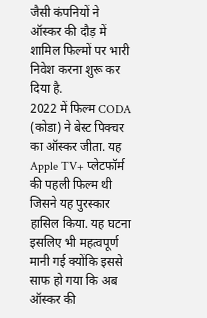जैसी कंपनियों ने ऑस्कर की दौड़ में शामिल फिल्मों पर भारी निवेश करना शुरू कर दिया है.
2022 में फिल्म CODA (कोडा) ने बेस्ट पिक्चर का ऑस्कर जीता. यह Apple TV+ प्लेटफॉर्म की पहली फिल्म थी जिसने यह पुरस्कार हासिल किया. यह घटना इसलिए भी महत्वपूर्ण मानी गई क्योंकि इससे साफ हो गया कि अब ऑस्कर की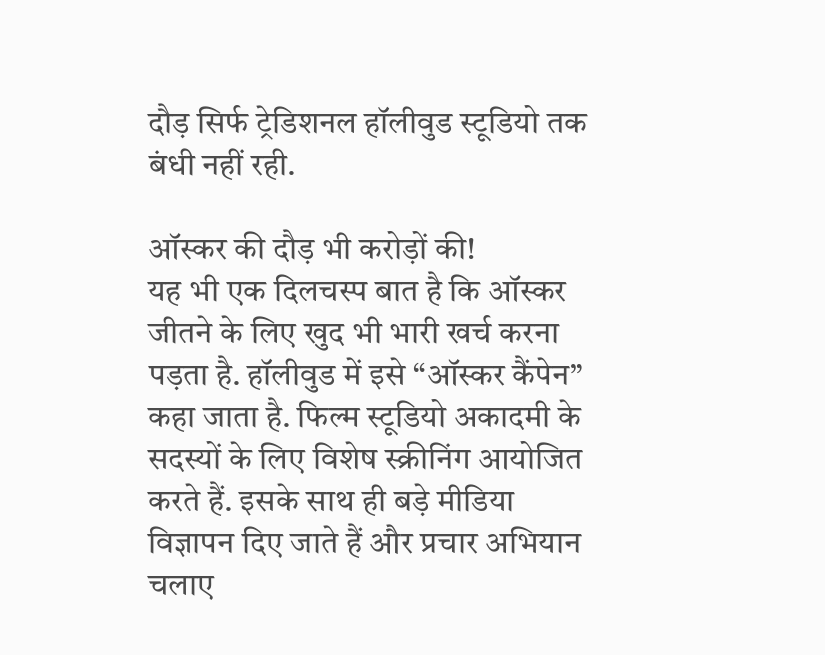दौड़ सिर्फ ट्रेडिशनल हॉलीवुड स्टूडियो तक बंधी नहीं रही.

ऑस्कर की दौड़ भी करोड़ों की!
यह भी एक दिलचस्प बात है कि ऑस्कर जीतने के लिए खुद भी भारी खर्च करना पड़ता है. हॉलीवुड में इसे “ऑस्कर कैंपेन” कहा जाता है. फिल्म स्टूडियो अकादमी के सदस्यों के लिए विशेष स्क्रीनिंग आयोजित करते हैं. इसके साथ ही बड़े मीडिया विज्ञापन दिए जाते हैं और प्रचार अभियान चलाए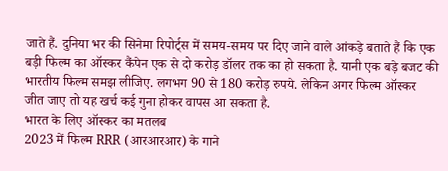जाते हैं. दुनिया भर की सिनेमा रिपोर्ट्स में समय-समय पर दिए जाने वाले आंकड़े बताते हैं कि एक बड़ी फिल्म का ऑस्कर कैंपेन एक से दो करोड़ डॉलर तक का हो सकता है. यानी एक बड़े बजट की भारतीय फिल्म समझ लीजिए. लगभग 90 से 180 करोड़ रुपये. लेकिन अगर फिल्म ऑस्कर जीत जाए तो यह खर्च कई गुना होकर वापस आ सकता है.
भारत के लिए ऑस्कर का मतलब
2023 में फिल्म RRR (आरआरआर) के गाने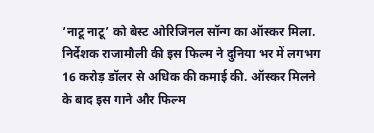‘नाटू नाटू’ को बेस्ट ओरिजिनल सॉन्ग का ऑस्कर मिला. निर्देशक राजामौली की इस फिल्म ने दुनिया भर में लगभग 16 करोड़ डॉलर से अधिक की कमाई की. ऑस्कर मिलने के बाद इस गाने और फिल्म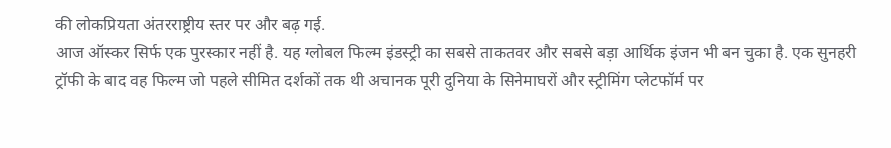की लोकप्रियता अंतरराष्ट्रीय स्तर पर और बढ़ गई.
आज ऑस्कर सिर्फ एक पुरस्कार नहीं है. यह ग्लोबल फिल्म इंडस्ट्री का सबसे ताकतवर और सबसे बड़ा आर्थिक इंजन भी बन चुका है. एक सुनहरी ट्रॉफी के बाद वह फिल्म जो पहले सीमित दर्शकों तक थी अचानक पूरी दुनिया के सिनेमाघरों और स्ट्रीमिंग प्लेटफॉर्म पर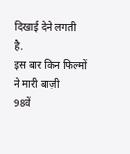दिखाई देने लगती है.
इस बार किन फिल्मों ने मारी बाज़ी
98वें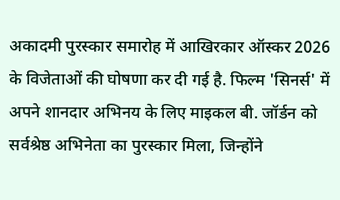अकादमी पुरस्कार समारोह में आखिरकार ऑस्कर 2026 के विजेताओं की घोषणा कर दी गई है. फिल्म 'सिनर्स' में अपने शानदार अभिनय के लिए माइकल बी. जॉर्डन को सर्वश्रेष्ठ अभिनेता का पुरस्कार मिला, जिन्होंने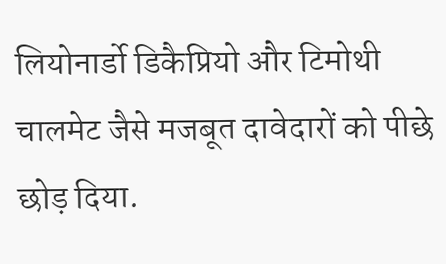लियोनार्डो डिकैप्रियो और टिमोथी चालमेट जैसे मजबूत दावेदारों को पीछे छोड़ दिया.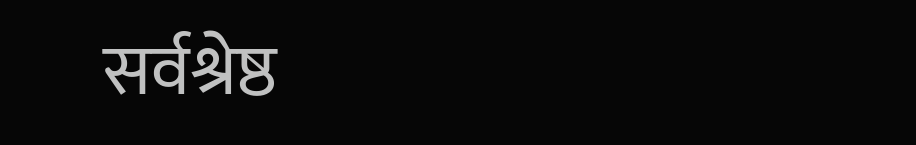सर्वश्रेष्ठ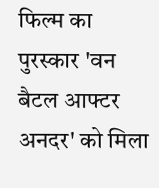फिल्म का पुरस्कार 'वन बैटल आफ्टर अनदर' को मिला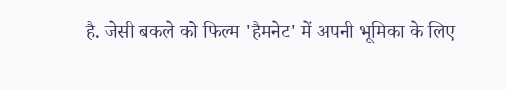है. जेसी बकले को फिल्म 'हैमनेट' में अपनी भूमिका के लिए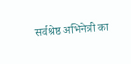सर्वश्रेष्ठ अभिनेत्री का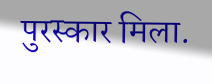पुरस्कार मिला.